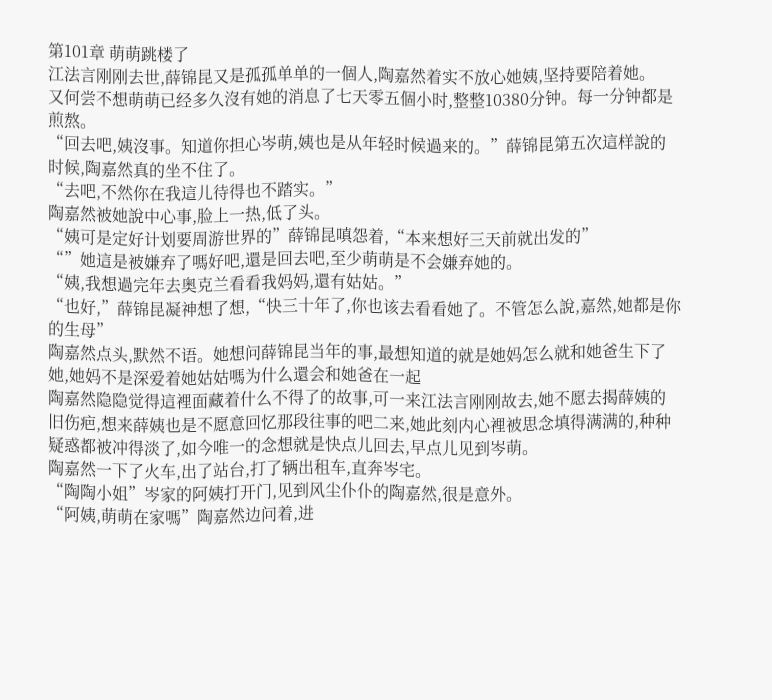第101章 萌萌跳楼了
江法言刚刚去世,薛锦昆又是孤孤单单的一個人,陶嘉然着实不放心她姨,坚持要陪着她。
又何尝不想萌萌已经多久沒有她的消息了七天零五個小时,整整10380分钟。每一分钟都是煎熬。
“回去吧,姨沒事。知道你担心岑萌,姨也是从年轻时候過来的。”薛锦昆第五次這样說的时候,陶嘉然真的坐不住了。
“去吧,不然你在我這儿待得也不踏实。”
陶嘉然被她說中心事,脸上一热,低了头。
“姨可是定好计划要周游世界的”薛锦昆嗔怨着,“本来想好三天前就出发的”
“”她這是被嫌弃了嗎好吧,還是回去吧,至少萌萌是不会嫌弃她的。
“姨,我想過完年去奥克兰看看我妈妈,還有姑姑。”
“也好,”薛锦昆凝神想了想,“快三十年了,你也该去看看她了。不管怎么說,嘉然,她都是你的生母”
陶嘉然点头,默然不语。她想问薛锦昆当年的事,最想知道的就是她妈怎么就和她爸生下了她,她妈不是深爱着她姑姑嗎为什么還会和她爸在一起
陶嘉然隐隐觉得這裡面藏着什么不得了的故事,可一来江法言刚刚故去,她不愿去揭薛姨的旧伤疤,想来薛姨也是不愿意回忆那段往事的吧二来,她此刻内心裡被思念填得满满的,种种疑惑都被冲得淡了,如今唯一的念想就是快点儿回去,早点儿见到岑萌。
陶嘉然一下了火车,出了站台,打了辆出租车,直奔岑宅。
“陶陶小姐”岑家的阿姨打开门,见到风尘仆仆的陶嘉然,很是意外。
“阿姨,萌萌在家嗎”陶嘉然边问着,进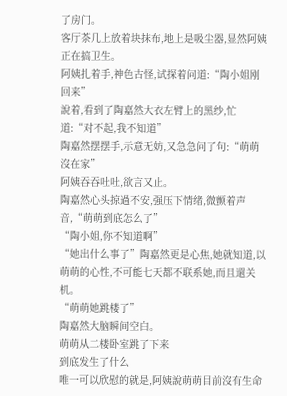了房门。
客厅茶几上放着块抹布,地上是吸尘器,显然阿姨正在搞卫生。
阿姨扎着手,神色古怪,试探着问道:“陶小姐刚回来”
說着,看到了陶嘉然大衣左臂上的黑纱,忙道:“对不起,我不知道”
陶嘉然摆摆手,示意无妨,又急急问了句:“萌萌沒在家”
阿姨吞吞吐吐,欲言又止。
陶嘉然心头掠過不安,强压下情绪,微颤着声音,“萌萌到底怎么了”
“陶小姐,你不知道啊”
“她出什么事了”陶嘉然更是心焦,她就知道,以萌萌的心性,不可能七天都不联系她,而且還关机。
“萌萌她跳楼了”
陶嘉然大脑瞬间空白。
萌萌从二楼卧室跳了下来
到底发生了什么
唯一可以欣慰的就是,阿姨說萌萌目前沒有生命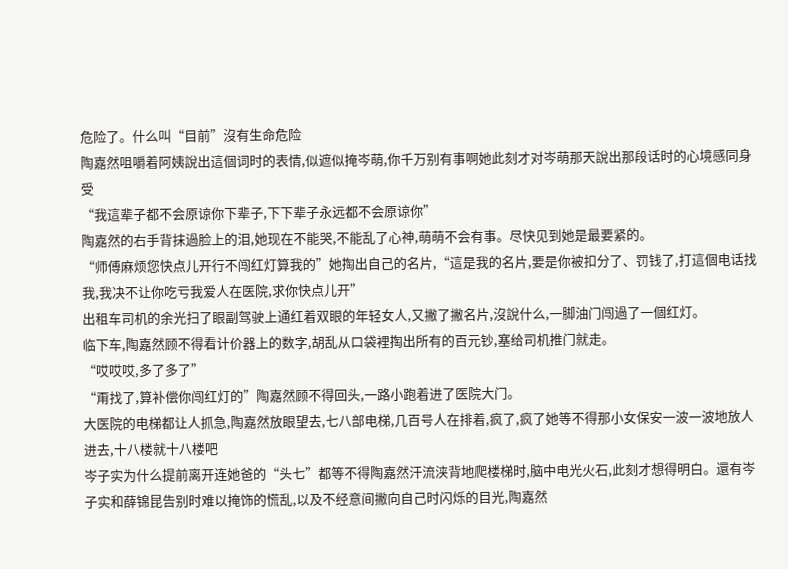危险了。什么叫“目前”沒有生命危险
陶嘉然咀嚼着阿姨說出這個词时的表情,似遮似掩岑萌,你千万别有事啊她此刻才对岑萌那天說出那段话时的心境感同身受
“我這辈子都不会原谅你下辈子,下下辈子永远都不会原谅你”
陶嘉然的右手背抹過脸上的泪,她现在不能哭,不能乱了心神,萌萌不会有事。尽快见到她是最要紧的。
“师傅麻烦您快点儿开行不闯红灯算我的”她掏出自己的名片,“這是我的名片,要是你被扣分了、罚钱了,打這個电话找我,我决不让你吃亏我爱人在医院,求你快点儿开”
出租车司机的余光扫了眼副驾驶上通红着双眼的年轻女人,又撇了撇名片,沒說什么,一脚油门闯過了一個红灯。
临下车,陶嘉然顾不得看计价器上的数字,胡乱从口袋裡掏出所有的百元钞,塞给司机推门就走。
“哎哎哎,多了多了”
“甭找了,算补偿你闯红灯的”陶嘉然顾不得回头,一路小跑着进了医院大门。
大医院的电梯都让人抓急,陶嘉然放眼望去,七八部电梯,几百号人在排着,疯了,疯了她等不得那小女保安一波一波地放人进去,十八楼就十八楼吧
岑子实为什么提前离开连她爸的“头七”都等不得陶嘉然汗流浃背地爬楼梯时,脑中电光火石,此刻才想得明白。還有岑子实和薛锦昆告别时难以掩饰的慌乱,以及不经意间撇向自己时闪烁的目光,陶嘉然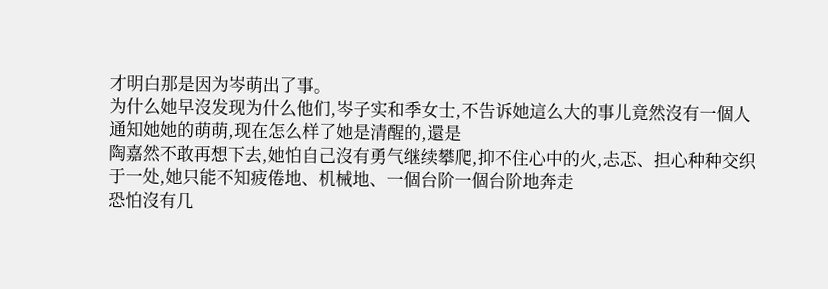才明白那是因为岑萌出了事。
为什么她早沒发现为什么他们,岑子实和季女士,不告诉她這么大的事儿竟然沒有一個人通知她她的萌萌,现在怎么样了她是清醒的,還是
陶嘉然不敢再想下去,她怕自己沒有勇气继续攀爬,抑不住心中的火,忐忑、担心种种交织于一处,她只能不知疲倦地、机械地、一個台阶一個台阶地奔走
恐怕沒有几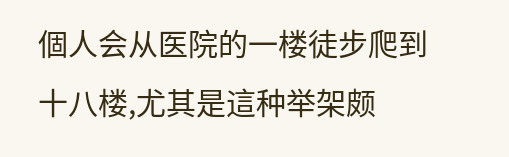個人会从医院的一楼徒步爬到十八楼,尤其是這种举架颇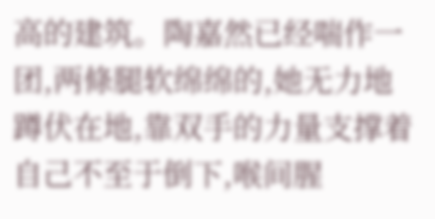高的建筑。陶嘉然已经喘作一团,两條腿软绵绵的,她无力地蹲伏在地,靠双手的力量支撑着自己不至于倒下,喉间腥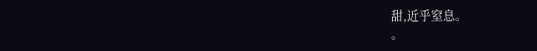甜,近乎窒息。
。